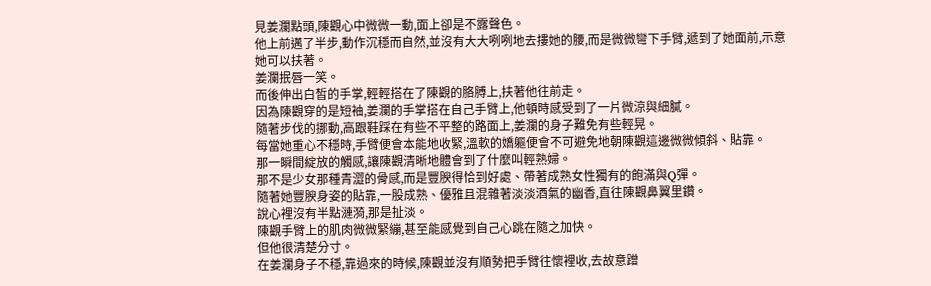見姜瀾點頭,陳觀心中微微一動,面上卻是不露聲色。
他上前邁了半步,動作沉穩而自然,並沒有大大咧咧地去摟她的腰,而是微微彎下手臂,遞到了她面前,示意她可以扶著。
姜瀾抿唇一笑。
而後伸出白皙的手掌,輕輕搭在了陳觀的胳膊上,扶著他往前走。
因為陳觀穿的是短袖,姜瀾的手掌搭在自己手臂上,他頓時感受到了一片微涼與細膩。
隨著步伐的挪動,高跟鞋踩在有些不平整的路面上,姜瀾的身子難免有些輕晃。
每當她重心不穩時,手臂便會本能地收緊,溫軟的嬌軀便會不可避免地朝陳觀這邊微微傾斜、貼靠。
那一瞬間綻放的觸感,讓陳觀清晰地體會到了什麼叫輕熟婦。
那不是少女那種青澀的骨感,而是豐腴得恰到好處、帶著成熟女性獨有的飽滿與Q彈。
隨著她豐腴身姿的貼靠,一股成熟、優雅且混雜著淡淡酒氣的幽香,直往陳觀鼻翼里鑽。
說心裡沒有半點漣漪,那是扯淡。
陳觀手臂上的肌肉微微緊繃,甚至能感覺到自己心跳在隨之加快。
但他很清楚分寸。
在姜瀾身子不穩,靠過來的時候,陳觀並沒有順勢把手臂往懷裡收,去故意蹭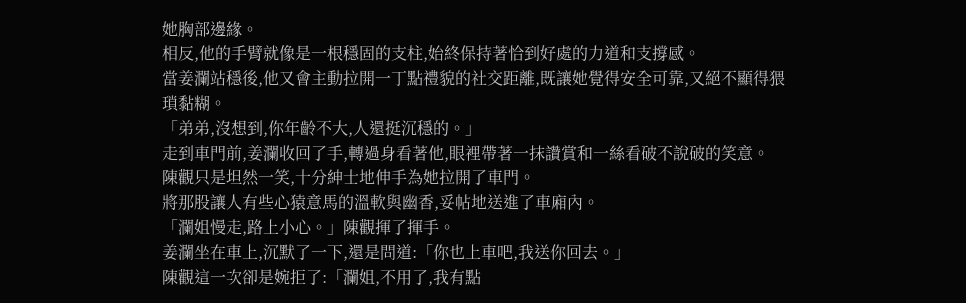她胸部邊緣。
相反,他的手臂就像是一根穩固的支柱,始終保持著恰到好處的力道和支撐感。
當姜瀾站穩後,他又會主動拉開一丁點禮貌的社交距離,既讓她覺得安全可靠,又絕不顯得猥瑣黏糊。
「弟弟,沒想到,你年齡不大,人還挺沉穩的。」
走到車門前,姜瀾收回了手,轉過身看著他,眼裡帶著一抹讚賞和一絲看破不說破的笑意。
陳觀只是坦然一笑,十分紳士地伸手為她拉開了車門。
將那股讓人有些心猿意馬的溫軟與幽香,妥帖地送進了車廂內。
「瀾姐慢走,路上小心。」陳觀揮了揮手。
姜瀾坐在車上,沉默了一下,還是問道:「你也上車吧,我送你回去。」
陳觀這一次卻是婉拒了:「瀾姐,不用了,我有點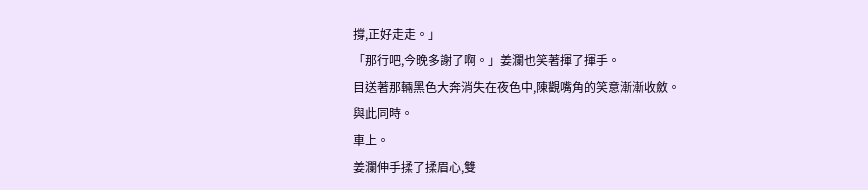撐,正好走走。」
「那行吧,今晚多謝了啊。」姜瀾也笑著揮了揮手。
目送著那輛黑色大奔消失在夜色中,陳觀嘴角的笑意漸漸收斂。
與此同時。
車上。
姜瀾伸手揉了揉眉心,雙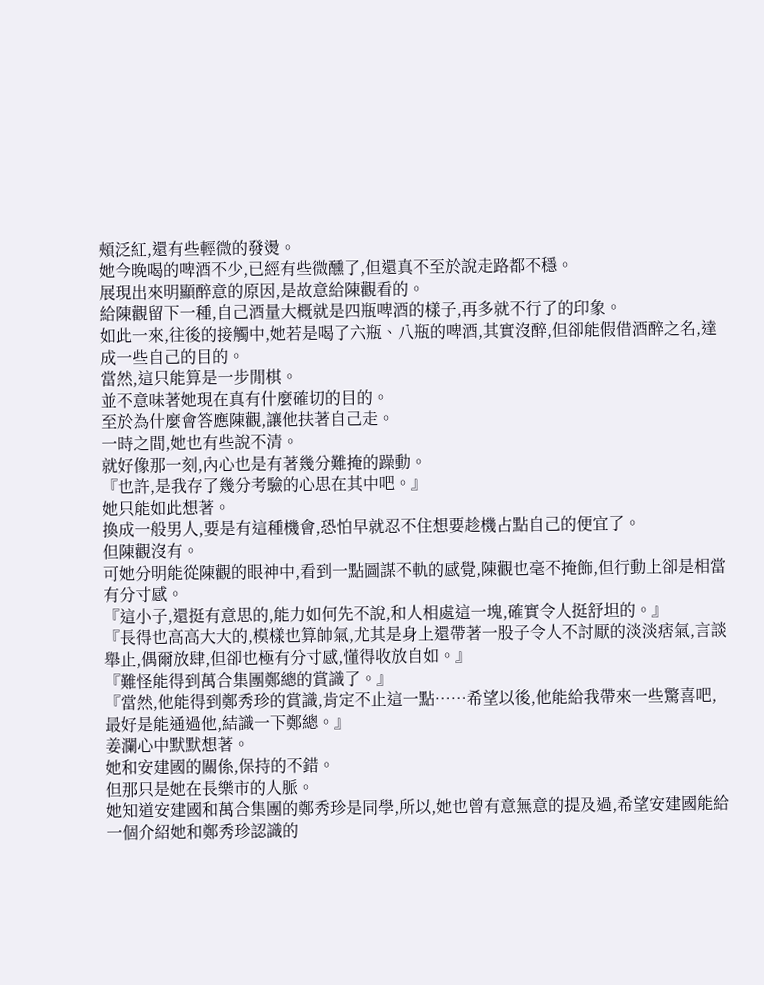頰泛紅,還有些輕微的發燙。
她今晚喝的啤酒不少,已經有些微醺了,但還真不至於說走路都不穩。
展現出來明顯醉意的原因,是故意給陳觀看的。
給陳觀留下一種,自己酒量大概就是四瓶啤酒的樣子,再多就不行了的印象。
如此一來,往後的接觸中,她若是喝了六瓶、八瓶的啤酒,其實沒醉,但卻能假借酒醉之名,達成一些自己的目的。
當然,這只能算是一步閒棋。
並不意味著她現在真有什麼確切的目的。
至於為什麼會答應陳觀,讓他扶著自己走。
一時之間,她也有些說不清。
就好像那一刻,內心也是有著幾分難掩的躁動。
『也許,是我存了幾分考驗的心思在其中吧。』
她只能如此想著。
換成一般男人,要是有這種機會,恐怕早就忍不住想要趁機占點自己的便宜了。
但陳觀沒有。
可她分明能從陳觀的眼神中,看到一點圖謀不軌的感覺,陳觀也毫不掩飾,但行動上卻是相當有分寸感。
『這小子,還挺有意思的,能力如何先不說,和人相處這一塊,確實令人挺舒坦的。』
『長得也高高大大的,模樣也算帥氣,尤其是身上還帶著一股子令人不討厭的淡淡痞氣,言談舉止,偶爾放肆,但卻也極有分寸感,懂得收放自如。』
『難怪能得到萬合集團鄭總的賞識了。』
『當然,他能得到鄭秀珍的賞識,肯定不止這一點……希望以後,他能給我帶來一些驚喜吧,最好是能通過他,結識一下鄭總。』
姜瀾心中默默想著。
她和安建國的關係,保持的不錯。
但那只是她在長樂市的人脈。
她知道安建國和萬合集團的鄭秀珍是同學,所以,她也曾有意無意的提及過,希望安建國能給一個介紹她和鄭秀珍認識的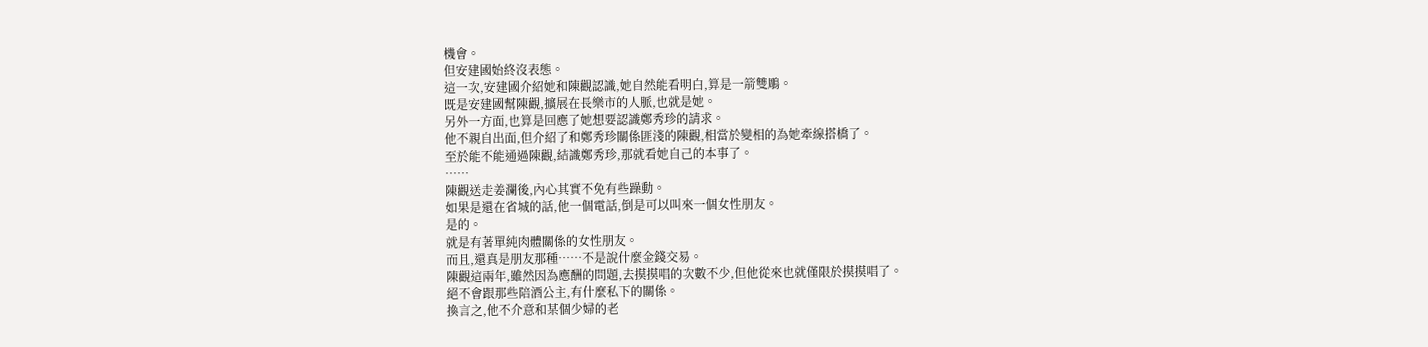機會。
但安建國始終沒表態。
這一次,安建國介紹她和陳觀認識,她自然能看明白,算是一箭雙鵰。
既是安建國幫陳觀,擴展在長樂市的人脈,也就是她。
另外一方面,也算是回應了她想要認識鄭秀珍的請求。
他不親自出面,但介紹了和鄭秀珍關係匪淺的陳觀,相當於變相的為她牽線搭橋了。
至於能不能通過陳觀,結識鄭秀珍,那就看她自己的本事了。
……
陳觀送走姜瀾後,內心其實不免有些躁動。
如果是還在省城的話,他一個電話,倒是可以叫來一個女性朋友。
是的。
就是有著單純肉體關係的女性朋友。
而且,還真是朋友那種……不是說什麼金錢交易。
陳觀這兩年,雖然因為應酬的問題,去摸摸唱的次數不少,但他從來也就僅限於摸摸唱了。
絕不會跟那些陪酒公主,有什麼私下的關係。
換言之,他不介意和某個少婦的老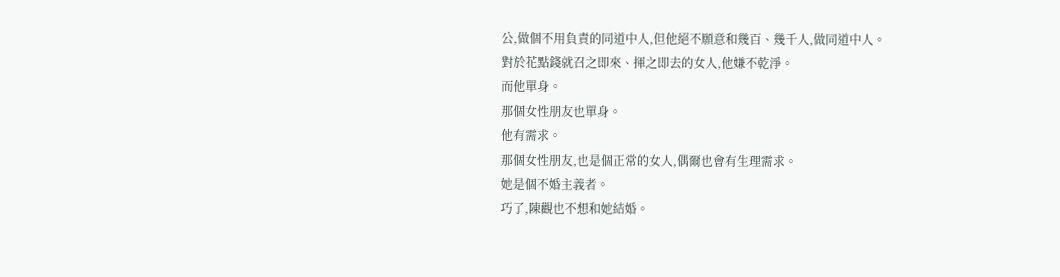公,做個不用負責的同道中人,但他絕不願意和幾百、幾千人,做同道中人。
對於花點錢就召之即來、揮之即去的女人,他嫌不乾淨。
而他單身。
那個女性朋友也單身。
他有需求。
那個女性朋友,也是個正常的女人,偶爾也會有生理需求。
她是個不婚主義者。
巧了,陳觀也不想和她結婚。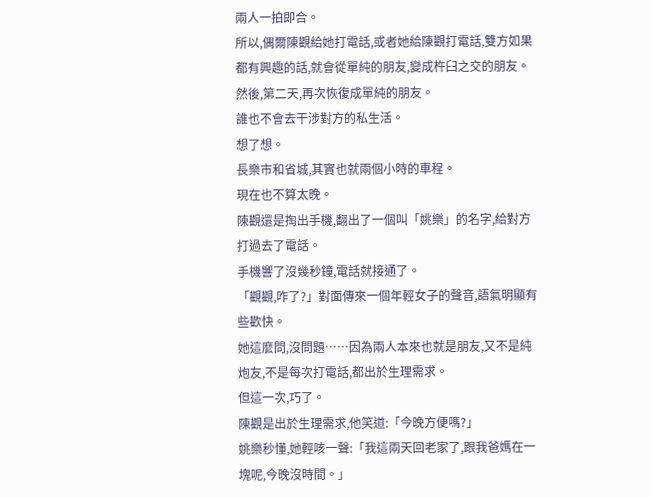兩人一拍即合。
所以,偶爾陳觀給她打電話,或者她給陳觀打電話,雙方如果都有興趣的話,就會從單純的朋友,變成杵臼之交的朋友。
然後,第二天,再次恢復成單純的朋友。
誰也不會去干涉對方的私生活。
想了想。
長樂市和省城,其實也就兩個小時的車程。
現在也不算太晚。
陳觀還是掏出手機,翻出了一個叫「姚樂」的名字,給對方打過去了電話。
手機響了沒幾秒鐘,電話就接通了。
「觀觀,咋了?」對面傳來一個年輕女子的聲音,語氣明顯有些歡快。
她這麼問,沒問題……因為兩人本來也就是朋友,又不是純炮友,不是每次打電話,都出於生理需求。
但這一次,巧了。
陳觀是出於生理需求,他笑道:「今晚方便嗎?」
姚樂秒懂,她輕咳一聲:「我這兩天回老家了,跟我爸媽在一塊呢,今晚沒時間。」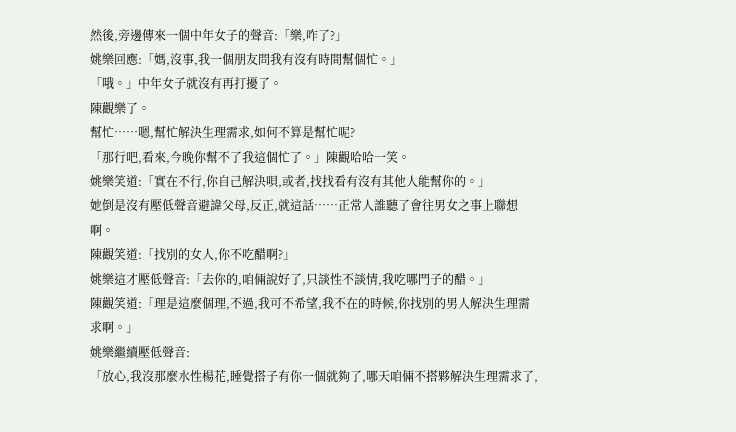然後,旁邊傳來一個中年女子的聲音:「樂,咋了?」
姚樂回應:「媽,沒事,我一個朋友問我有沒有時間幫個忙。」
「哦。」中年女子就沒有再打擾了。
陳觀樂了。
幫忙……嗯,幫忙解決生理需求,如何不算是幫忙呢?
「那行吧,看來,今晚你幫不了我這個忙了。」陳觀哈哈一笑。
姚樂笑道:「實在不行,你自己解決唄,或者,找找看有沒有其他人能幫你的。」
她倒是沒有壓低聲音避諱父母,反正,就這話……正常人誰聽了會往男女之事上聯想啊。
陳觀笑道:「找別的女人,你不吃醋啊?」
姚樂這才壓低聲音:「去你的,咱倆說好了,只談性不談情,我吃哪門子的醋。」
陳觀笑道:「理是這麼個理,不過,我可不希望,我不在的時候,你找別的男人解決生理需求啊。」
姚樂繼續壓低聲音:
「放心,我沒那麼水性楊花,睡覺搭子有你一個就夠了,哪天咱倆不搭夥解決生理需求了,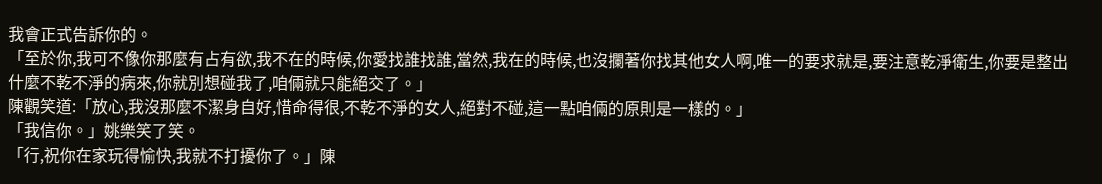我會正式告訴你的。
「至於你,我可不像你那麼有占有欲,我不在的時候,你愛找誰找誰,當然,我在的時候,也沒攔著你找其他女人啊,唯一的要求就是,要注意乾淨衛生,你要是整出什麼不乾不淨的病來,你就別想碰我了,咱倆就只能絕交了。」
陳觀笑道:「放心,我沒那麼不潔身自好,惜命得很,不乾不淨的女人,絕對不碰,這一點咱倆的原則是一樣的。」
「我信你。」姚樂笑了笑。
「行,祝你在家玩得愉快,我就不打擾你了。」陳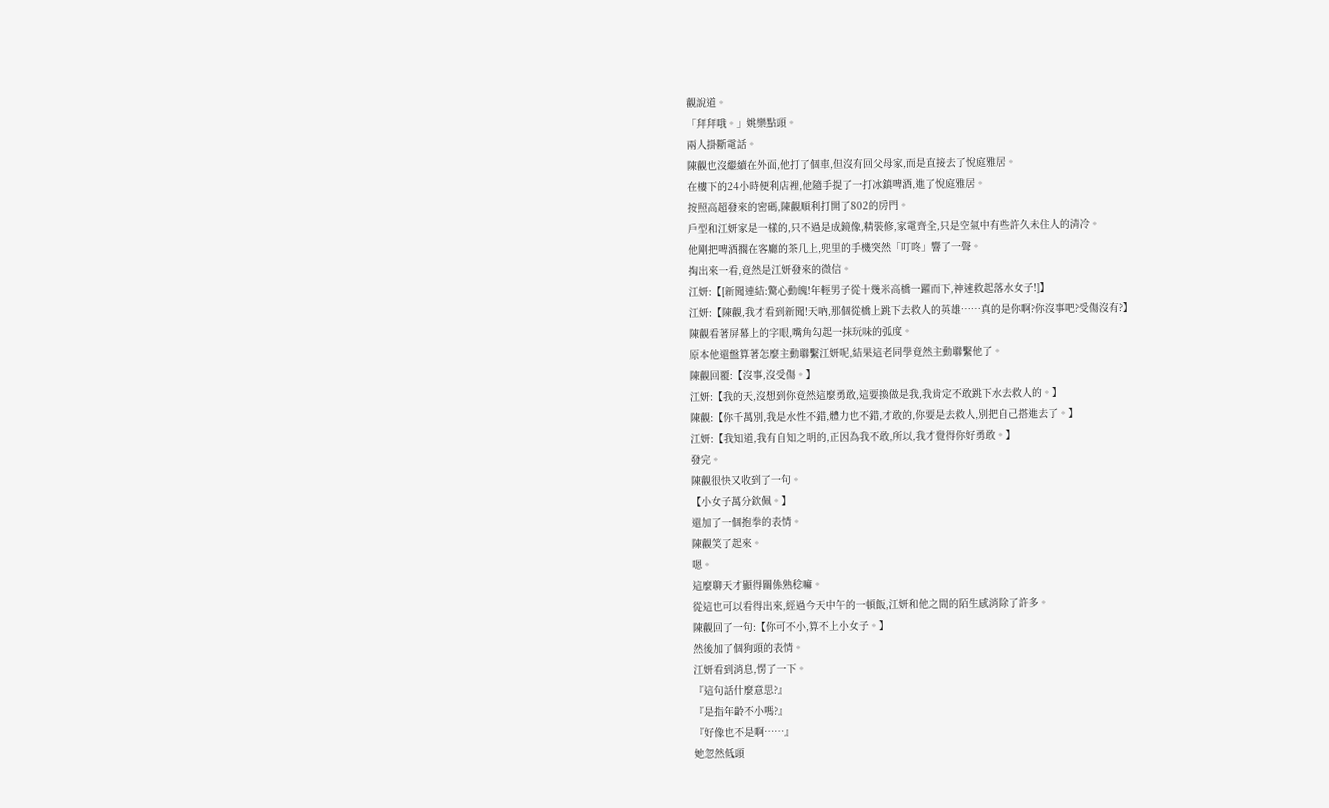觀說道。
「拜拜哦。」姚樂點頭。
兩人掛斷電話。
陳觀也沒繼續在外面,他打了個車,但沒有回父母家,而是直接去了悅庭雅居。
在樓下的24小時便利店裡,他隨手提了一打冰鎮啤酒,進了悅庭雅居。
按照高超發來的密碼,陳觀順利打開了802的房門。
戶型和江妍家是一樣的,只不過是成鏡像,精裝修,家電齊全,只是空氣中有些許久未住人的清冷。
他剛把啤酒擱在客廳的茶几上,兜里的手機突然「叮咚」響了一聲。
掏出來一看,竟然是江妍發來的微信。
江妍:【[新聞連結:驚心動魄!年輕男子從十幾米高橋一躍而下,神速救起落水女子!]】
江妍:【陳觀,我才看到新聞!天吶,那個從橋上跳下去救人的英雄……真的是你啊?你沒事吧?受傷沒有?】
陳觀看著屏幕上的字眼,嘴角勾起一抹玩味的弧度。
原本他還盤算著怎麼主動聯繫江妍呢,結果這老同學竟然主動聯繫他了。
陳觀回覆:【沒事,沒受傷。】
江妍:【我的天,沒想到你竟然這麼勇敢,這要換做是我,我肯定不敢跳下水去救人的。】
陳觀:【你千萬別,我是水性不錯,體力也不錯,才敢的,你要是去救人,別把自己搭進去了。】
江妍:【我知道,我有自知之明的,正因為我不敢,所以,我才覺得你好勇敢。】
發完。
陳觀很快又收到了一句。
【小女子萬分欽佩。】
還加了一個抱拳的表情。
陳觀笑了起來。
嗯。
這麼聊天才顯得關係熟稔嘛。
從這也可以看得出來,經過今天中午的一頓飯,江妍和他之間的陌生感消除了許多。
陳觀回了一句:【你可不小,算不上小女子。】
然後加了個狗頭的表情。
江妍看到消息,愣了一下。
『這句話什麼意思?』
『是指年齡不小嗎?』
『好像也不是啊……』
她忽然低頭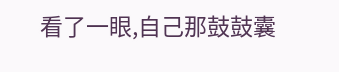看了一眼,自己那鼓鼓囊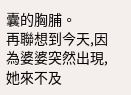囊的胸脯。
再聯想到今天,因為婆婆突然出現,她來不及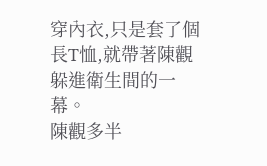穿內衣,只是套了個長T恤,就帶著陳觀躲進衛生間的一幕。
陳觀多半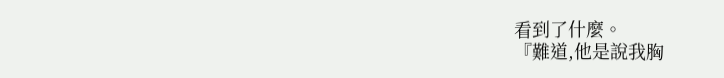看到了什麼。
『難道,他是說我胸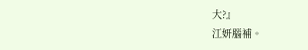大?』
江妍腦補。